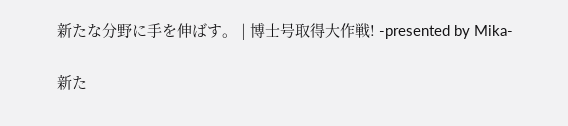新たな分野に手を伸ばす。 | 博士号取得大作戦! -presented by Mika-

新た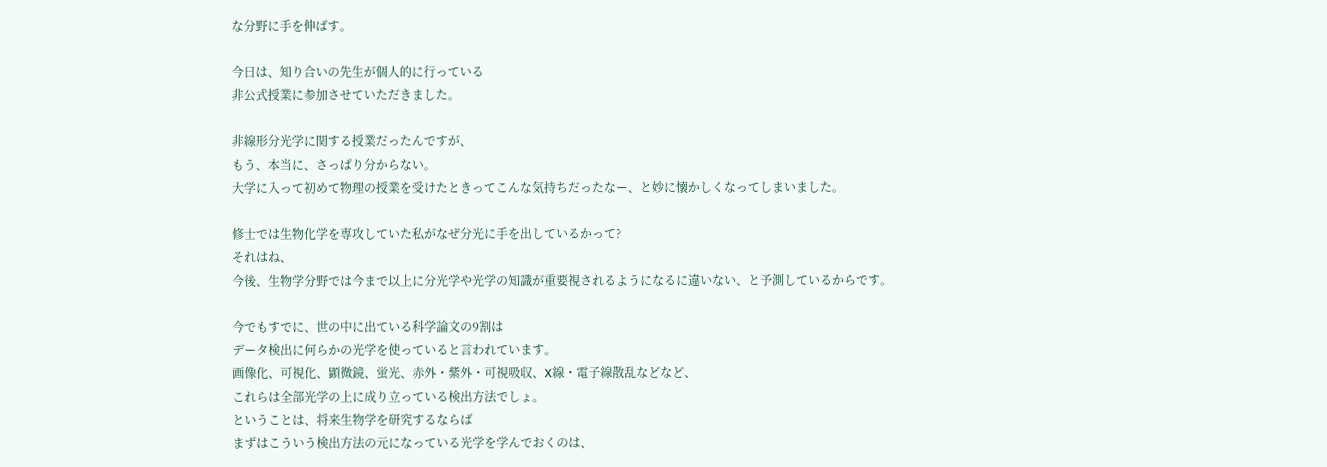な分野に手を伸ばす。

今日は、知り合いの先生が個人的に行っている
非公式授業に参加させていただきました。

非線形分光学に関する授業だったんですが、
もう、本当に、さっぱり分からない。
大学に入って初めて物理の授業を受けたときってこんな気持ちだったなー、と妙に懐かしくなってしまいました。

修士では生物化学を専攻していた私がなぜ分光に手を出しているかって?
それはね、
今後、生物学分野では今まで以上に分光学や光学の知識が重要視されるようになるに違いない、と予測しているからです。

今でもすでに、世の中に出ている科学論文の9割は
データ検出に何らかの光学を使っていると言われています。
画像化、可視化、顕微鏡、蛍光、赤外・紫外・可視吸収、X線・電子線散乱などなど、
これらは全部光学の上に成り立っている検出方法でしょ。
ということは、将来生物学を研究するならば
まずはこういう検出方法の元になっている光学を学んでおくのは、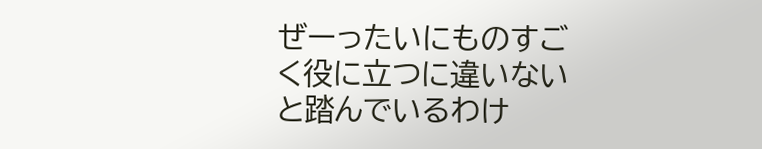ぜーったいにものすごく役に立つに違いないと踏んでいるわけ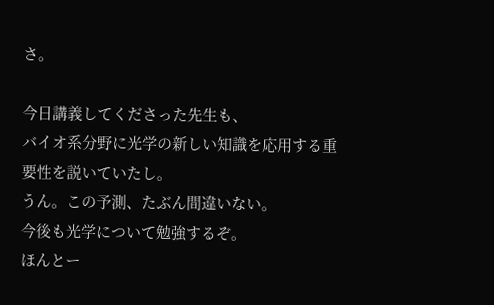さ。

今日講義してくださった先生も、
バイオ系分野に光学の新しい知識を応用する重要性を説いていたし。
うん。この予測、たぶん間違いない。
今後も光学について勉強するぞ。
ほんとー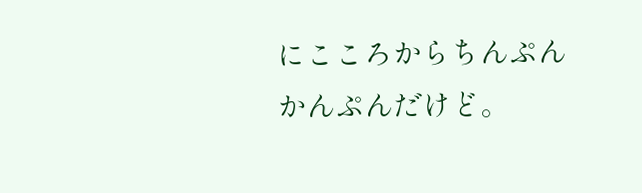にこころからちんぷんかんぷんだけど。